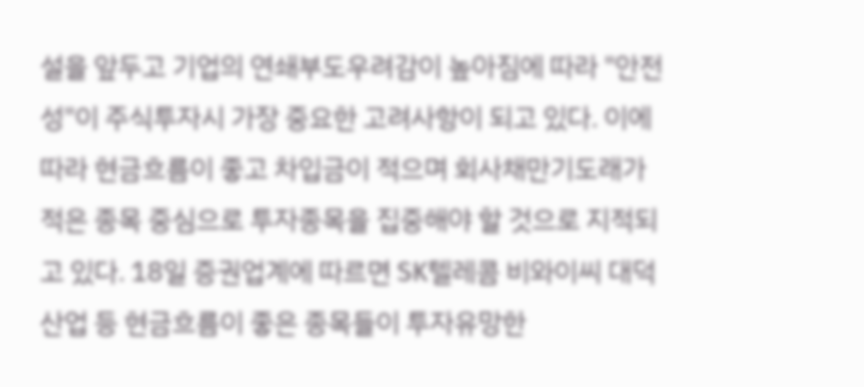설을 앞두고 기업의 연쇄부도우려감이 높아짐에 따라 "안전성"이 주식투자시 가장 중요한 고려사항이 되고 있다. 이에따라 현금흐름이 좋고 차입금이 적으며 회사채만기도래가 적은 종목 중심으로 투자종목을 집중해야 할 것으로 지적되고 있다. 18일 증권업계에 따르면 SK텔레콤 비와이씨 대덕산업 등 현금흐름이 좋은 종목들이 투자유망한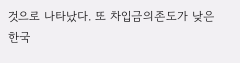것으로 나타났다. 또 차입금의존도가 낮은 한국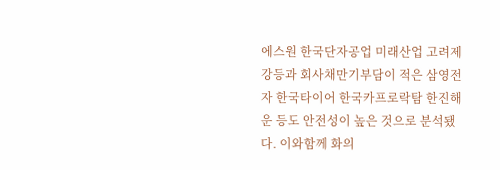에스원 한국단자공업 미래산업 고려제강등과 회사채만기부담이 적은 삼영전자 한국타이어 한국카프로락탐 한진해운 등도 안전성이 높은 것으로 분석됐다. 이와함께 화의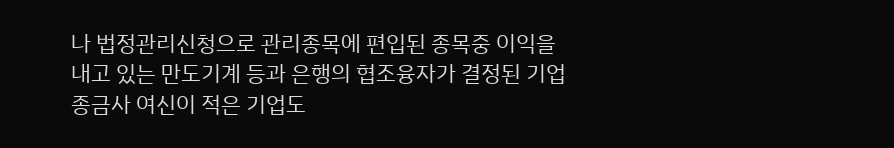나 법정관리신청으로 관리종목에 편입된 종목중 이익을내고 있는 만도기계 등과 은행의 협조융자가 결정된 기업 종금사 여신이 적은 기업도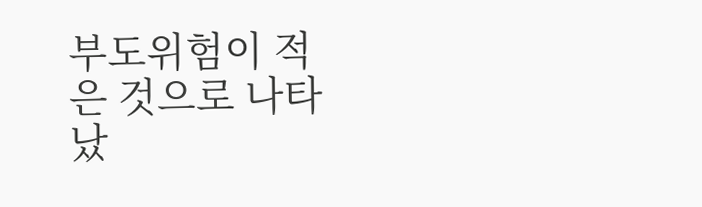부도위험이 적은 것으로 나타났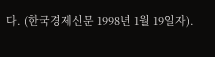다. (한국경제신문 1998년 1월 19일자).